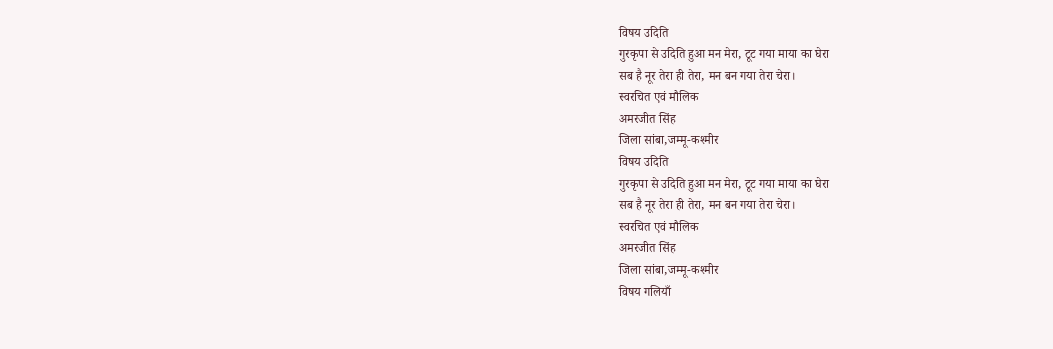विषय उदिति
गुरकृपा से उदिति हुआ मन मेरा, टूट गया माया का घेरा
सब है नूर तेरा ही तेरा, मन बन गया तेरा चेरा।
स्वरचित एवं मौलिक
अमरजीत सिंह
जिला सांबा,जम्मू-कश्मीर
विषय उदिति
गुरकृपा से उदिति हुआ मन मेरा, टूट गया माया का घेरा
सब है नूर तेरा ही तेरा, मन बन गया तेरा चेरा।
स्वरचित एवं मौलिक
अमरजीत सिंह
जिला सांबा,जम्मू-कश्मीर
विषय गलियाँ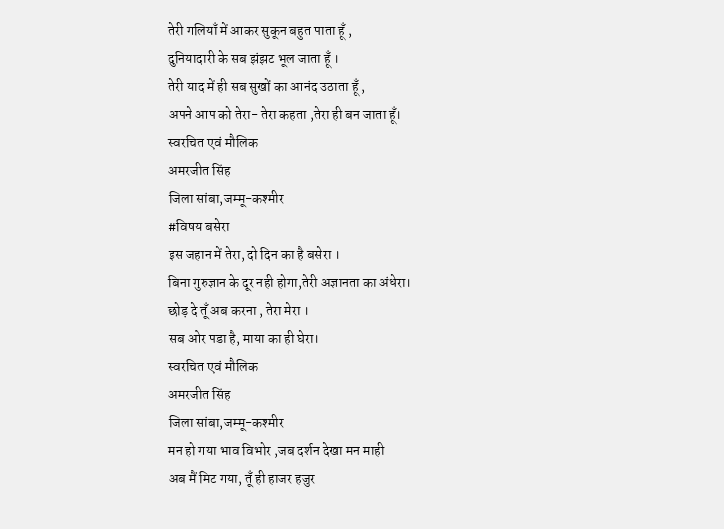तेरी गलियाँ में आकर सुकून बहुत पाता हूँ ,
दुनियादारी के सब झंझट भूल जाता हूँ ।
तेरी याद में ही सब सुखों का आनंद उठाता हूँ ,
अपने आप को तेरा- तेरा कहता ,तेरा ही बन जाता हूँ।
स्वरचित एवं मौलिक
अमरजीत सिंह
जिला सांबा,जम्मू-कश्मीर
#विषय बसेरा
इस जहान में तेरा, दो दिन का है बसेरा ।
बिना गुरुज्ञान के दूर नही होगा,तेरी अज्ञानता का अंधेरा।
छोड़ दे तूँ अब करना , तेरा मेरा ।
सब ओर पडा है, माया का ही घेरा।
स्वरचित एवं मौलिक
अमरजीत सिंह
जिला सांबा,जम्मू-कश्मीर
मन हो गया भाव विभोर ,जब दर्शन देखा मन माही
अब मैं मिट गया, तूँ ही हाजर हजुर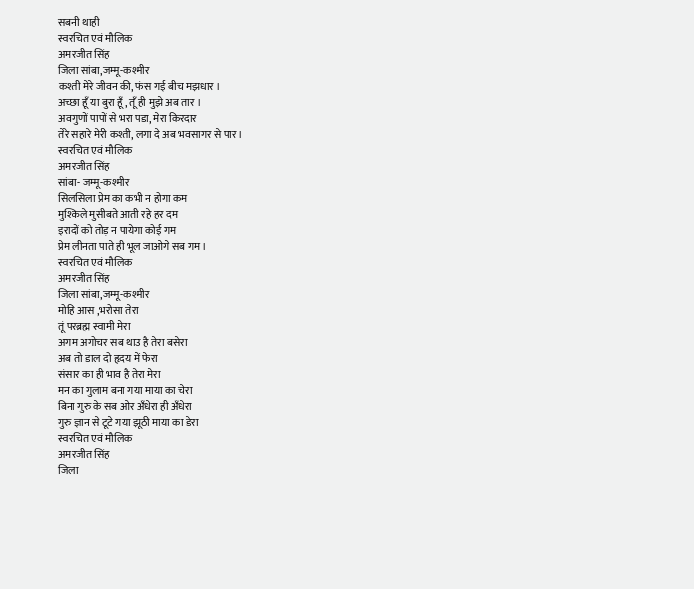सबनी थाही
स्वरचित एवं मौलिक
अमरजीत सिंह
जिला सांबा,जम्मू-कश्मीर
कश्ती मेरे जीवन की, फंस गई बीच मझधार ।
अच्छा हूँ या बुरा हूँ , तूँ ही मुझे अब तार ।
अवगुणों पापों से भरा पडा, मेरा किरदार
तेरे सहारे मेरी कश्ती, लगा दे अब भवसागर से पार।
स्वरचित एवं मौलिक
अमरजीत सिंह
सांबा- जम्मू-कश्मीर
सिलसिला प्रेम का कभी न होगा कम
मुश्किले मुसीबते आती रहे हर दम
इरादों को तोड़ न पायेगा कोई गम
प्रेम लीनता पाते ही भूल जाओगे सब गम।
स्वरचित एवं मौलिक
अमरजीत सिंह
जिला सांबा,जम्मू-कश्मीर
मोहि आस ,भरोसा तेरा
तूं परब्रह्म स्वामी मेरा
अगम अगोचर सब थाउ है तेरा बसेरा
अब तो डाल दो हृदय में फेरा
संसार का ही भाव है तेरा मेरा
मन का गुलाम बना गया माया का चेरा
बिना गुरु के सब ओर अँधेरा ही अँधेरा
गुरु ज्ञान से टूटे गया झूठी माया का डेरा
स्वरचित एवं मौलिक
अमरजीत सिंह
जिला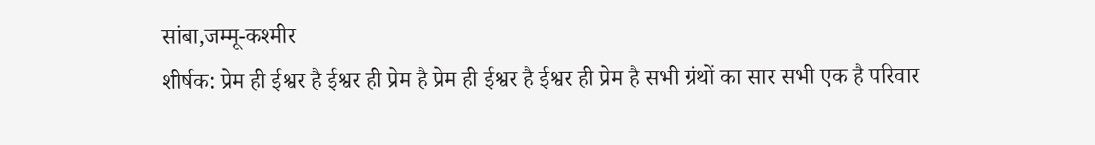सांबा,जम्मू-कश्मीर
शीर्षक: प्रेम ही ईश्वर है ईश्वर ही प्रेम है प्रेम ही ईश्वर है ईश्वर ही प्रेम है सभी ग्रंथों का सार सभी एक है परिवार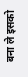बना ले इसको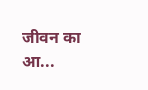जीवन का आ...